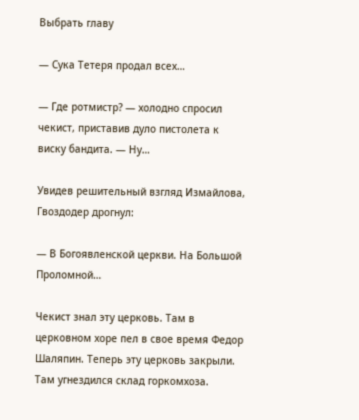Выбрать главу

— Сука Тетеря продал всех…

— Где ротмистр? — холодно спросил чекист, приставив дуло пистолета к виску бандита. — Ну…

Увидев решительный взгляд Измайлова, Гвоздодер дрогнул:

— В Богоявленской церкви. На Большой Проломной…

Чекист знал эту церковь. Там в церковном хоре пел в свое время Федор Шаляпин. Теперь эту церковь закрыли. Там угнездился склад горкомхоза.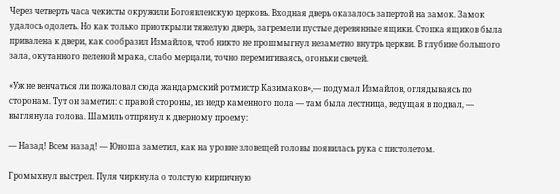Через четверть часа чекисты окружили Богоявленскую церковь. Входная дверь оказалось запертой на замок. Замок удалось одолеть. Но как только приоткрыли тяжелую дверь, загремели пустые деревянные ящики. Стопка ящиков была привалена к двери, как сообразил Измайлов, чтоб никто не прошмыгнул незаметно внутрь церкви. В глубине большого зала, окутанного пеленой мрака, слабо мерцали, точно перемигиваясь, огоньки свечей.

«Уж не венчаться ли пожаловал сюда жандармский ротмистр Казимаков»,— подумал Измайлов, оглядываясь по сторонам. Тут он заметил: с правой стороны, из недр каменного пола — там была лестница, ведущая в подвал, — выглянула голова. Шамиль отпрянул к дверному проему:

— Назад! Всем назад! — Юноша заметил, как на уровне зловещей головы появилась рука с пистолетом.

Громыхнул выстрел. Пуля чиркнула о толстую кирпичную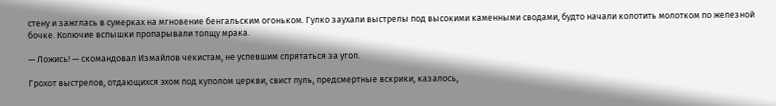стену и зажглась в сумерках на мгновение бенгальским огоньком. Гулко заухали выстрелы под высокими каменными сводами, будто начали колотить молотком по железной бочке. Колючие вспышки пропарывали толщу мрака.

— Ложись! — скомандовал Измайлов чекистам, не успевшим спрятаться за угол.

Грохот выстрелов, отдающихся эхом под куполом церкви, свист пуль, предсмертные вскрики, казалось,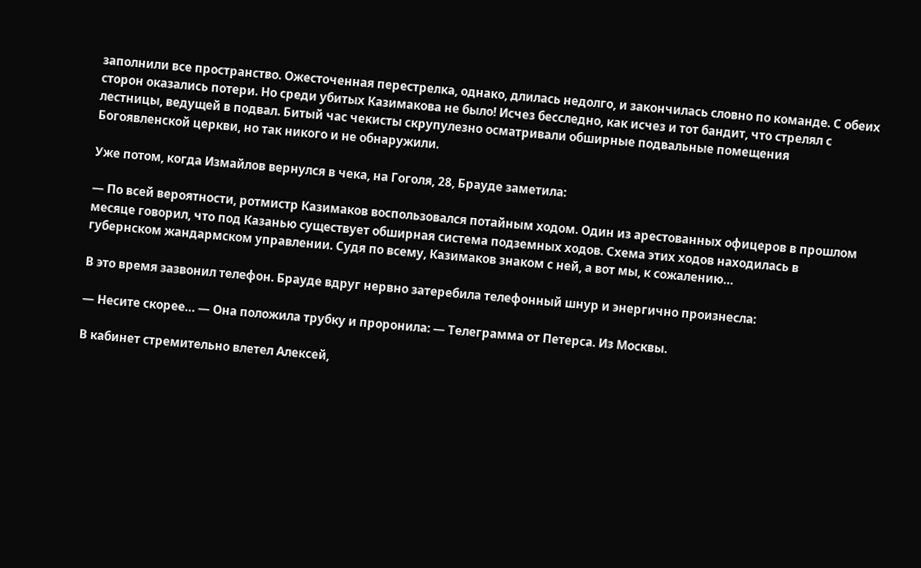заполнили все пространство. Ожесточенная перестрелка, однако, длилась недолго, и закончилась словно по команде. С обеих сторон оказались потери. Но среди убитых Казимакова не было! Исчез бесследно, как исчез и тот бандит, что стрелял с лестницы, ведущей в подвал. Битый час чекисты скрупулезно осматривали обширные подвальные помещения Богоявленской церкви, но так никого и не обнаружили.

Уже потом, когда Измайлов вернулся в чека, на Гоголя, 28, Брауде заметила:

— По всей вероятности, ротмистр Казимаков воспользовался потайным ходом. Один из арестованных офицеров в прошлом месяце говорил, что под Казанью существует обширная система подземных ходов. Схема этих ходов находилась в губернском жандармском управлении. Судя по всему, Казимаков знаком с ней, а вот мы, к сожалению…

В это время зазвонил телефон. Брауде вдруг нервно затеребила телефонный шнур и энергично произнесла:

— Несите скорее… — Она положила трубку и проронила: — Телеграмма от Петерса. Из Москвы.

В кабинет стремительно влетел Алексей,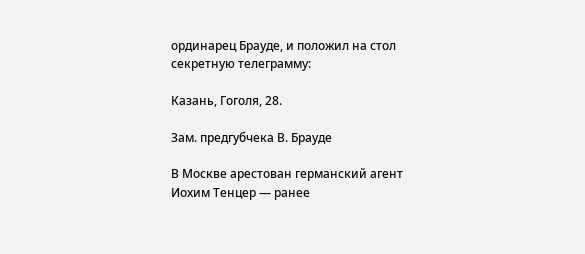ординарец Брауде, и положил на стол секретную телеграмму:

Казань, Гоголя, 28.

Зам. предгубчека В. Брауде

В Москве арестован германский агент Иохим Тенцер — ранее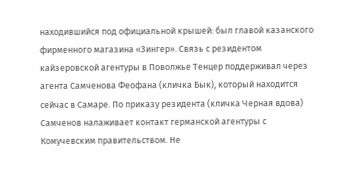находившийся под официальной крышей: был главой казанского фирменного магазина «Зингер». Связь с резидентом кайзеровской агентуры в Поволжье Тенцер поддерживал через агента Самченова Феофана (кличка Бык), который находится сейчас в Самаре. По приказу резидента (кличка Черная вдова) Самченов налаживает контакт германской агентуры с Комучевским правительством. Не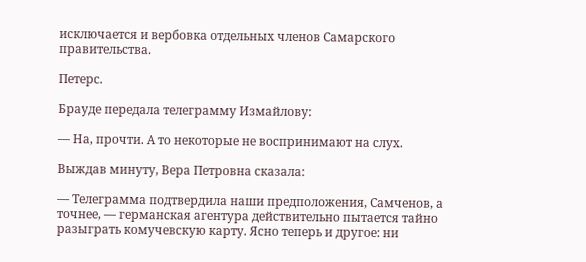исключается и вербовка отдельных членов Самарского правительства.

Петерс.

Брауде передала телеграмму Измайлову:

— На, прочти. А то некоторые не воспринимают на слух.

Выждав минуту, Вера Петровна сказала:

— Телеграмма подтвердила наши предположения, Самченов, а точнее, — германская агентура действительно пытается тайно разыграть комучевскую карту. Ясно теперь и другое: ни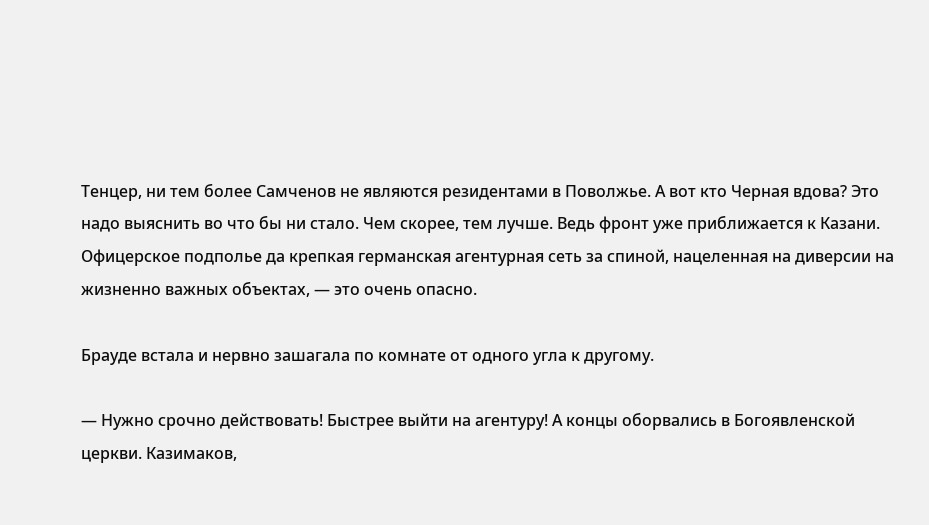Тенцер, ни тем более Самченов не являются резидентами в Поволжье. А вот кто Черная вдова? Это надо выяснить во что бы ни стало. Чем скорее, тем лучше. Ведь фронт уже приближается к Казани. Офицерское подполье да крепкая германская агентурная сеть за спиной, нацеленная на диверсии на жизненно важных объектах, — это очень опасно.

Брауде встала и нервно зашагала по комнате от одного угла к другому.

— Нужно срочно действовать! Быстрее выйти на агентуру! А концы оборвались в Богоявленской церкви. Казимаков,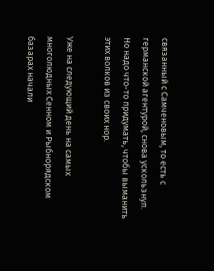связанный с Самченовым, то есть с германской агентурой, снова ускользнул. Но надо что-то придумать, чтобы выманить этих волков из своих нор.

Уже на следующий день на самых многолюдных Сенном и Рыбнорядском базарах начали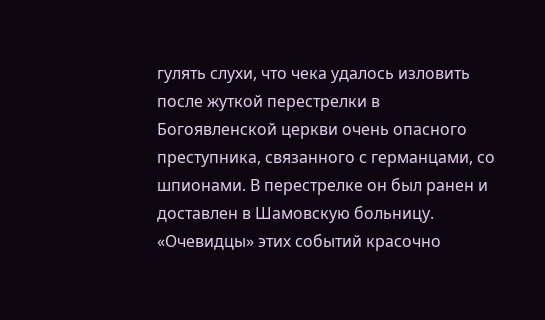гулять слухи, что чека удалось изловить после жуткой перестрелки в Богоявленской церкви очень опасного преступника, связанного с германцами, со шпионами. В перестрелке он был ранен и доставлен в Шамовскую больницу. «Очевидцы» этих событий красочно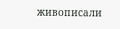живописали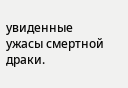увиденные ужасы смертной драки.